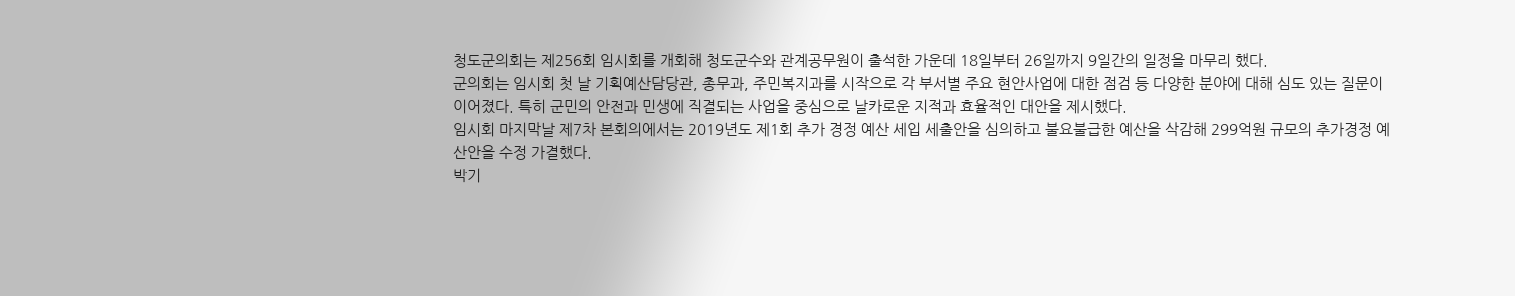청도군의회는 제256회 임시회를 개회해 청도군수와 관계공무원이 출석한 가운데 18일부터 26일까지 9일간의 일정을 마무리 했다.
군의회는 임시회 첫 날 기획예산담당관, 총무과, 주민복지과를 시작으로 각 부서별 주요 현안사업에 대한 점검 등 다양한 분야에 대해 심도 있는 질문이 이어졌다. 특히 군민의 안전과 민생에 직결되는 사업을 중심으로 날카로운 지적과 효율적인 대안을 제시했다.
임시회 마지막날 제7차 본회의에서는 2019년도 제1회 추가 경정 예산 세입 세출안을 심의하고 불요불급한 예산을 삭감해 299억원 규모의 추가경정 예산안을 수정 가결했다.
박기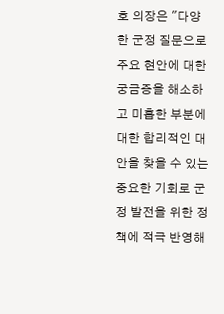호 의장은 "다양한 군정 질문으로 주요 현안에 대한 궁금증을 해소하고 미흡한 부분에 대한 합리적인 대안을 찾을 수 있는 중요한 기회로 군정 발전을 위한 정책에 적극 반영해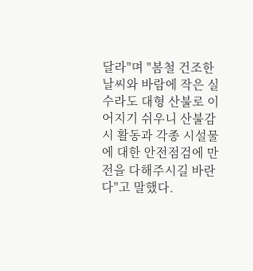달라"며 "봄철 건조한 날씨와 바람에 작은 실수라도 대형 산불로 이어지기 쉬우니 산불감시 활동과 각종 시설물에 대한 안전점검에 만전을 다해주시길 바란다"고 말했다.